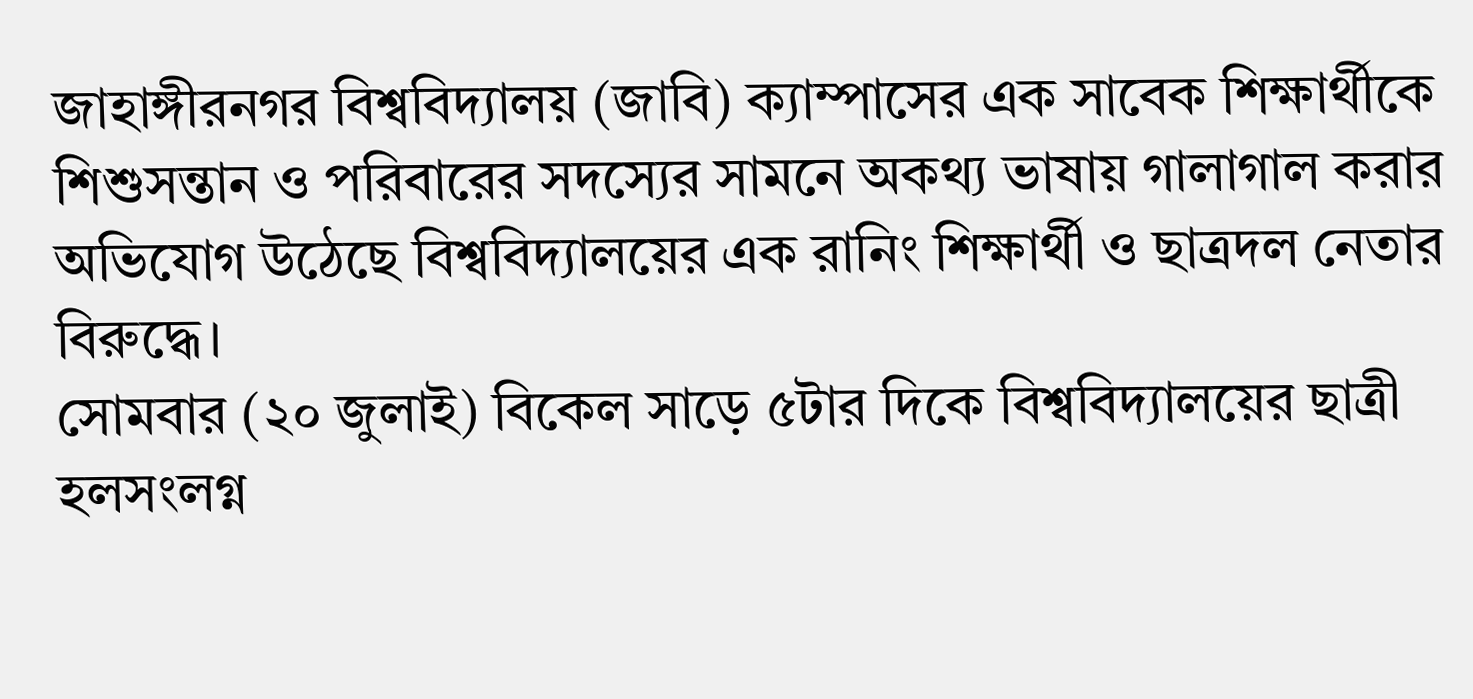জাহাঙ্গীরনগর বিশ্ববিদ্যালয় (জাবি) ক্যাম্পাসের এক সাবেক শিক্ষার্থীকে শিশুসন্তান ও পরিবারের সদস্যের সামনে অকথ্য ভাষায় গালাগাল করার অভিযোগ উঠেছে বিশ্ববিদ্যালয়ের এক রানিং শিক্ষার্থী ও ছাত্রদল নেতার বিরুদ্ধে।
সোমবার (২০ জুলাই) বিকেল সাড়ে ৫টার দিকে বিশ্ববিদ্যালয়ের ছাত্রী হলসংলগ্ন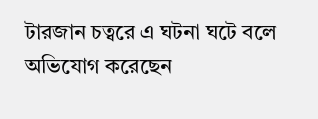টারজান চত্বরে এ ঘটনা ঘটে বলে অভিযোগ করেছেন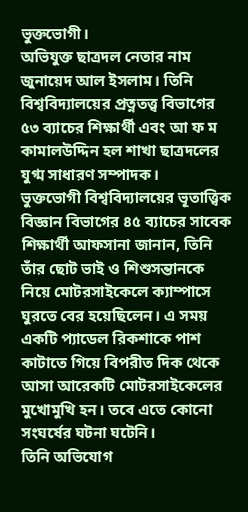ভুক্তভোগী।
অভিযুক্ত ছাত্রদল নেতার নাম জুনায়েদ আল ইসলাম। তিনি বিশ্ববিদ্যালয়ের প্রত্নতত্ত্ব বিভাগের ৫৩ ব্যাচের শিক্ষার্থী এবং আ ফ ম কামালউদ্দিন হল শাখা ছাত্রদলের যুগ্ম সাধারণ সম্পাদক।
ভুক্তভোগী বিশ্ববিদ্যালয়ের ভূতাত্ত্বিক বিজ্ঞান বিভাগের ৪৫ ব্যাচের সাবেক শিক্ষার্থী আফসানা জানান, তিনি তাঁর ছোট ভাই ও শিশুসন্তানকে নিয়ে মোটরসাইকেলে ক্যাম্পাসে ঘুরতে বের হয়েছিলেন। এ সময় একটি প্যাডেল রিকশাকে পাশ কাটাতে গিয়ে বিপরীত দিক থেকে আসা আরেকটি মোটরসাইকেলের মুখোমুখি হন। তবে এতে কোনো সংঘর্ষের ঘটনা ঘটেনি।
তিনি অভিযোগ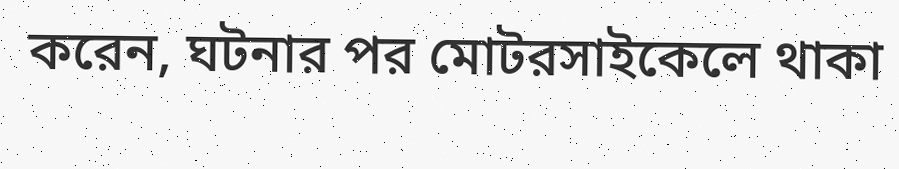করেন, ঘটনার পর মোটরসাইকেলে থাকা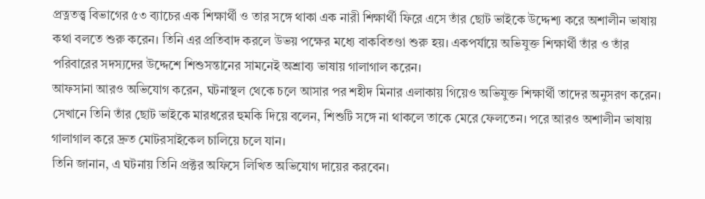প্রত্নতত্ত্ব বিভাগের ৫৩ ব্যাচের এক শিক্ষার্থী ও তার সঙ্গে থাকা এক নারী শিক্ষার্থী ফিরে এসে তাঁর ছোট ভাইকে উদ্দেশ্য করে অশালীন ভাষায় কথা বলতে শুরু করেন। তিনি এর প্রতিবাদ করলে উভয় পক্ষের মধ্যে বাকবিতণ্ডা শুরু হয়। একপর্যায়ে অভিযুক্ত শিক্ষার্থী তাঁর ও তাঁর পরিবারের সদস্যদের উদ্দেশে শিশুসন্তানের সামনেই অশ্রাব্য ভাষায় গালাগাল করেন।
আফসানা আরও অভিযোগ করেন, ঘটনাস্থল থেকে চলে আসার পর শহীদ মিনার এলাকায় গিয়েও অভিযুক্ত শিক্ষার্থী তাদের অনুসরণ করেন। সেখানে তিনি তাঁর ছোট ভাইকে মারধরের হুমকি দিয়ে বলেন, শিশুটি সঙ্গে না থাকলে তাকে মেরে ফেলতেন। পরে আরও অশালীন ভাষায় গালাগাল করে দ্রুত মোটরসাইকেল চালিয়ে চলে যান।
তিনি জানান, এ ঘটনায় তিনি প্রক্টর অফিসে লিখিত অভিযোগ দায়ের করবেন।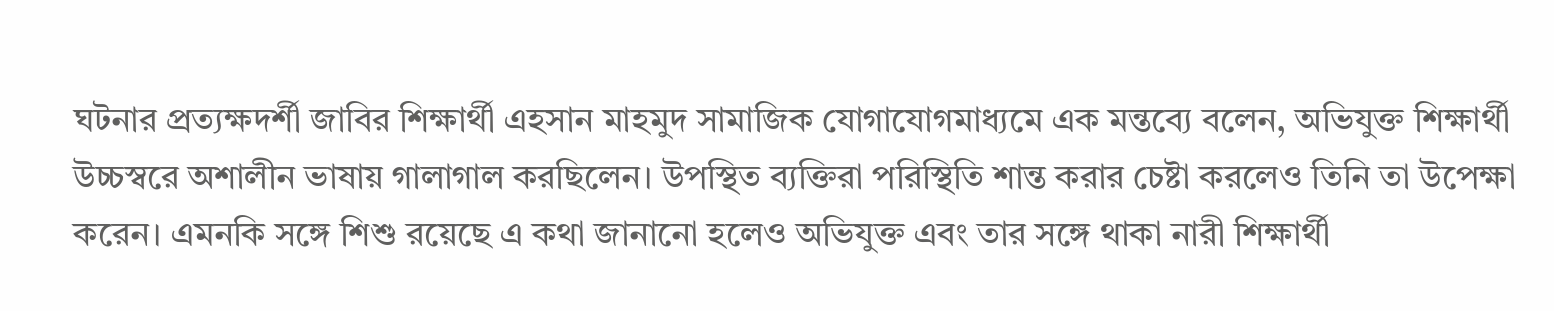ঘটনার প্রত্যক্ষদর্শী জাবির শিক্ষার্থী এহসান মাহমুদ সামাজিক যোগাযোগমাধ্যমে এক মন্তব্যে বলেন, অভিযুক্ত শিক্ষার্থী উচ্চস্বরে অশালীন ভাষায় গালাগাল করছিলেন। উপস্থিত ব্যক্তিরা পরিস্থিতি শান্ত করার চেষ্টা করলেও তিনি তা উপেক্ষা করেন। এমনকি সঙ্গে শিশু রয়েছে এ কথা জানানো হলেও অভিযুক্ত এবং তার সঙ্গে থাকা নারী শিক্ষার্থী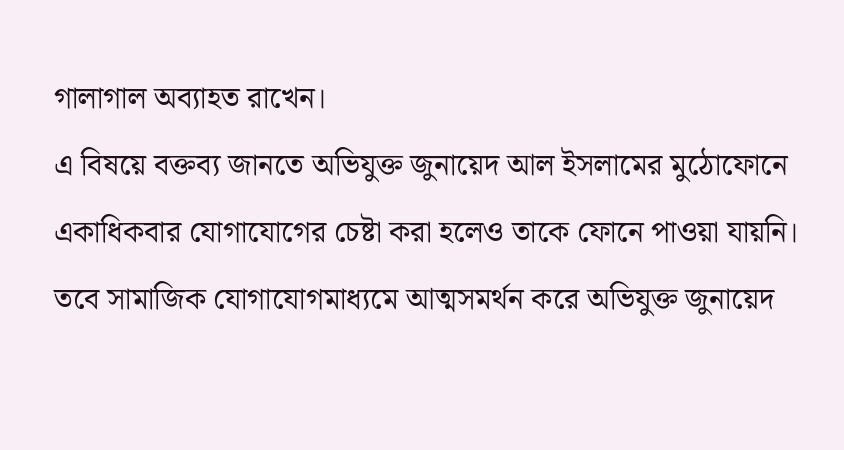গালাগাল অব্যাহত রাখেন।
এ বিষয়ে বক্তব্য জানতে অভিযুক্ত জুনায়েদ আল ইসলামের মুঠোফোনে একাধিকবার যোগাযোগের চেষ্টা করা হলেও তাকে ফোনে পাওয়া যায়নি।
তবে সামাজিক যোগাযোগমাধ্যমে আত্মসমর্থন করে অভিযুক্ত জুনায়েদ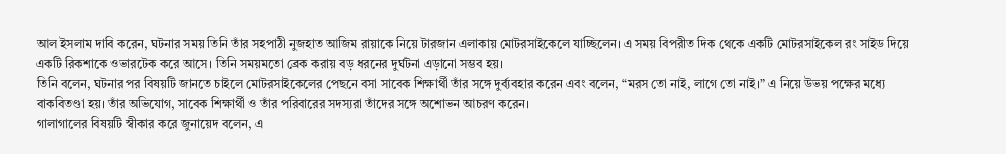আল ইসলাম দাবি করেন, ঘটনার সময় তিনি তাঁর সহপাঠী নুজহাত আজিম রায়াকে নিয়ে টারজান এলাকায় মোটরসাইকেলে যাচ্ছিলেন। এ সময় বিপরীত দিক থেকে একটি মোটরসাইকেল রং সাইড দিয়ে একটি রিকশাকে ওভারটেক করে আসে। তিনি সময়মতো ব্রেক করায় বড় ধরনের দুর্ঘটনা এড়ানো সম্ভব হয়।
তিনি বলেন, ঘটনার পর বিষয়টি জানতে চাইলে মোটরসাইকেলের পেছনে বসা সাবেক শিক্ষার্থী তাঁর সঙ্গে দুর্ব্যবহার করেন এবং বলেন, “মরস তো নাই, লাগে তো নাই।” এ নিয়ে উভয় পক্ষের মধ্যে বাকবিতণ্ডা হয়। তাঁর অভিযোগ, সাবেক শিক্ষার্থী ও তাঁর পরিবারের সদস্যরা তাঁদের সঙ্গে অশোভন আচরণ করেন।
গালাগালের বিষয়টি স্বীকার করে জুনায়েদ বলেন, এ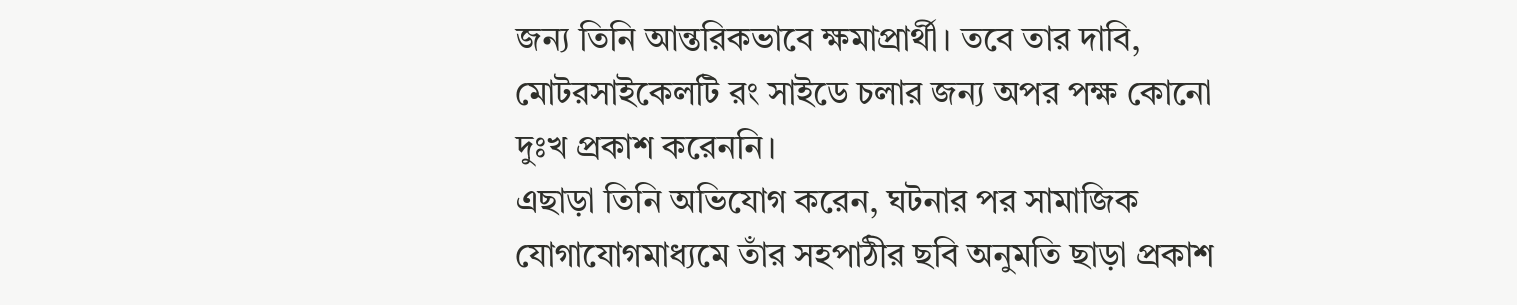জন্য তিনি আন্তরিকভাবে ক্ষমাপ্রার্থী। তবে তার দাবি, মোটরসাইকেলটি রং সাইডে চলার জন্য অপর পক্ষ কোনো দুঃখ প্রকাশ করেননি।
এছাড়া তিনি অভিযোগ করেন, ঘটনার পর সামাজিক যোগাযোগমাধ্যমে তাঁর সহপাঠীর ছবি অনুমতি ছাড়া প্রকাশ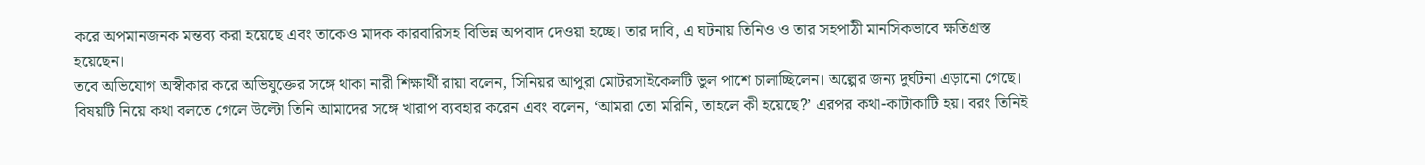করে অপমানজনক মন্তব্য করা হয়েছে এবং তাকেও মাদক কারবারিসহ বিভিন্ন অপবাদ দেওয়া হচ্ছে। তার দাবি, এ ঘটনায় তিনিও ও তার সহপাঠী মানসিকভাবে ক্ষতিগ্রস্ত হয়েছেন।
তবে অভিযোগ অস্বীকার করে অভিযুক্তের সঙ্গে থাকা নারী শিক্ষার্থী রায়া বলেন, সিনিয়র আপুরা মোটরসাইকেলটি ভুল পাশে চালাচ্ছিলেন। অল্পের জন্য দুর্ঘটনা এড়ানো গেছে। বিষয়টি নিয়ে কথা বলতে গেলে উল্টো তিনি আমাদের সঙ্গে খারাপ ব্যবহার করেন এবং বলেন, ‘আমরা তো মরিনি, তাহলে কী হয়েছে?’ এরপর কথা-কাটাকাটি হয়। বরং তিনিই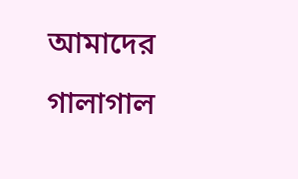আমাদের গালাগাল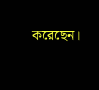করেছেন।